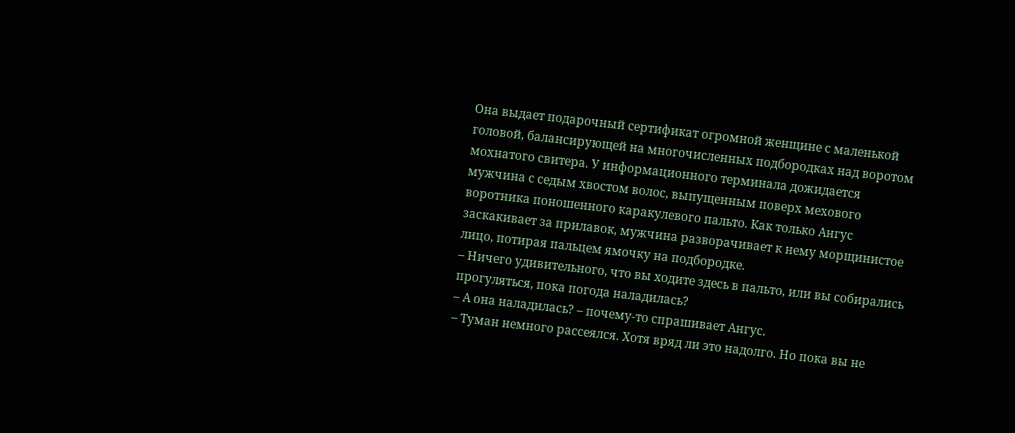Она выдает подарочный сертификат огромной женщине с маленькой головой, балансирующей на многочисленных подбородках над воротом мохнатого свитера. У информационного терминала дожидается мужчина с седым хвостом волос, выпущенным поверх мехового воротника поношенного каракулевого пальто. Как только Ангус заскакивает за прилавок, мужчина разворачивает к нему морщинистое лицо, потирая пальцем ямочку на подбородке.
– Ничего удивительного, что вы ходите здесь в пальто, или вы собирались прогуляться, пока погода наладилась?
– А она наладилась? – почему-то спрашивает Ангус.
– Туман немного рассеялся. Хотя вряд ли это надолго. Но пока вы не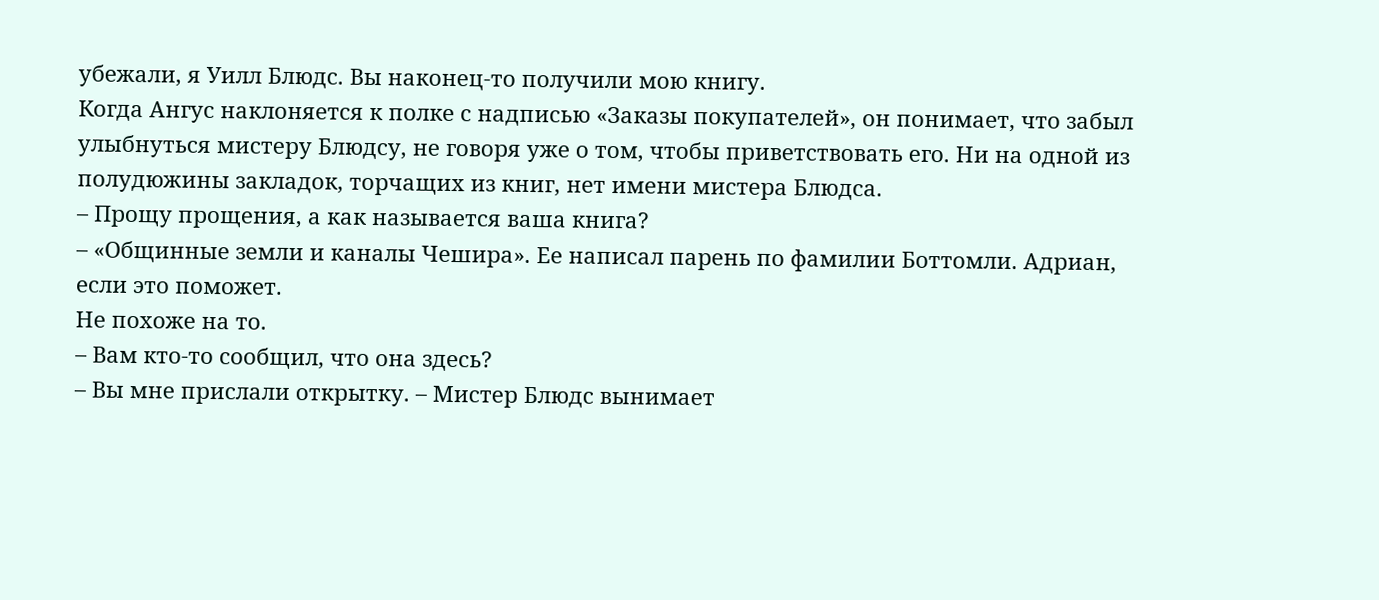убежали, я Уилл Блюдс. Вы наконец-то получили мою книгу.
Когда Ангус наклоняется к полке с надписью «Заказы покупателей», он понимает, что забыл улыбнуться мистеру Блюдсу, не говоря уже о том, чтобы приветствовать его. Ни на одной из полудюжины закладок, торчащих из книг, нет имени мистера Блюдса.
– Прощу прощения, а как называется ваша книга?
– «Общинные земли и каналы Чешира». Ее написал парень по фамилии Боттомли. Адриан, если это поможет.
Не похоже на то.
– Вам кто-то сообщил, что она здесь?
– Вы мне прислали открытку. – Мистер Блюдс вынимает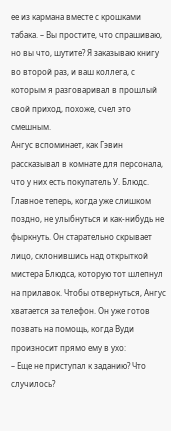ее из кармана вместе с крошками табака. – Вы простите, что спрашиваю, но вы что, шутите? Я заказываю книгу во второй раз, и ваш коллега, с которым я разговаривал в прошлый свой приход, похоже, счел это смешным.
Ангус вспоминает, как Гэвин рассказывал в комнате для персонала, что у них есть покупатель У. Блюдс. Главное теперь, когда уже слишком поздно, не улыбнуться и как-нибудь не фыркнуть. Он старательно скрывает лицо, склонившись над открыткой мистера Блюдса, которую тот шлепнул на прилавок. Чтобы отвернуться, Ангус хватается за телефон. Он уже готов позвать на помощь, когда Вуди произносит прямо ему в ухо:
– Еще не приступал к заданию? Что случилось?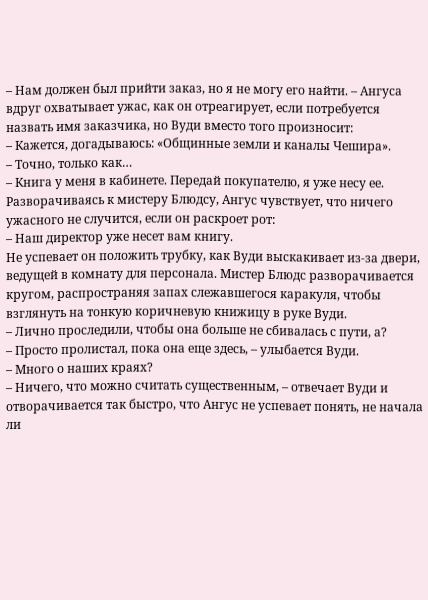– Нам должен был прийти заказ, но я не могу его найти. – Ангуса вдруг охватывает ужас, как он отреагирует, если потребуется назвать имя заказчика, но Вуди вместо того произносит:
– Кажется, догадываюсь: «Общинные земли и каналы Чешира».
– Точно, только как…
– Книга у меня в кабинете. Передай покупателю, я уже несу ее.
Разворачиваясь к мистеру Блюдсу, Ангус чувствует, что ничего ужасного не случится, если он раскроет рот:
– Наш директор уже несет вам книгу.
Не успевает он положить трубку, как Вуди выскакивает из-за двери, ведущей в комнату для персонала. Мистер Блюдс разворачивается кругом, распространяя запах слежавшегося каракуля, чтобы взглянуть на тонкую коричневую книжицу в руке Вуди.
– Лично проследили, чтобы она больше не сбивалась с пути, а?
– Просто пролистал, пока она еще здесь, – улыбается Вуди.
– Много о наших краях?
– Ничего, что можно считать существенным, – отвечает Вуди и отворачивается так быстро, что Ангус не успевает понять, не начала ли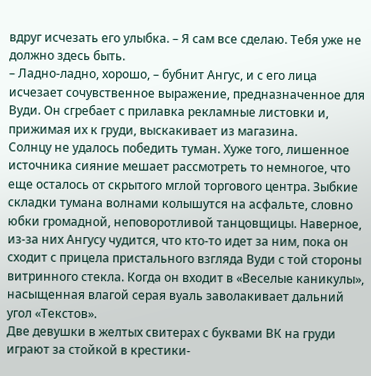вдруг исчезать его улыбка. – Я сам все сделаю. Тебя уже не должно здесь быть.
– Ладно-ладно, хорошо, – бубнит Ангус, и с его лица исчезает сочувственное выражение, предназначенное для Вуди. Он сгребает с прилавка рекламные листовки и, прижимая их к груди, выскакивает из магазина.
Солнцу не удалось победить туман. Хуже того, лишенное источника сияние мешает рассмотреть то немногое, что еще осталось от скрытого мглой торгового центра. Зыбкие складки тумана волнами колышутся на асфальте, словно юбки громадной, неповоротливой танцовщицы. Наверное, из-за них Ангусу чудится, что кто-то идет за ним, пока он сходит с прицела пристального взгляда Вуди с той стороны витринного стекла. Когда он входит в «Веселые каникулы», насыщенная влагой серая вуаль заволакивает дальний угол «Текстов».
Две девушки в желтых свитерах с буквами ВК на груди играют за стойкой в крестики-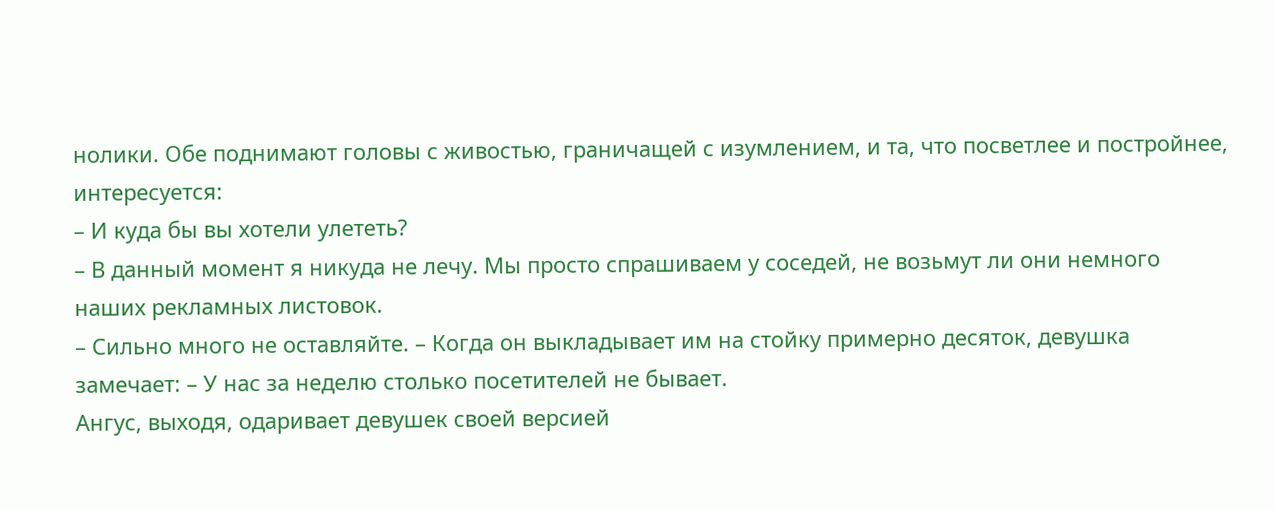нолики. Обе поднимают головы с живостью, граничащей с изумлением, и та, что посветлее и постройнее, интересуется:
– И куда бы вы хотели улететь?
– В данный момент я никуда не лечу. Мы просто спрашиваем у соседей, не возьмут ли они немного наших рекламных листовок.
– Сильно много не оставляйте. – Когда он выкладывает им на стойку примерно десяток, девушка замечает: – У нас за неделю столько посетителей не бывает.
Ангус, выходя, одаривает девушек своей версией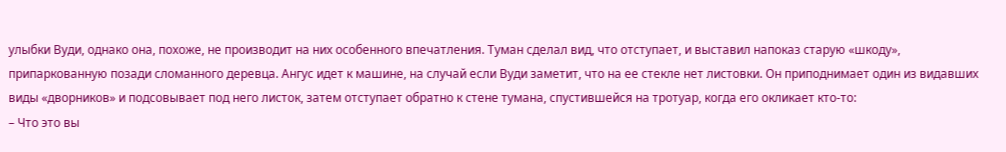улыбки Вуди, однако она, похоже, не производит на них особенного впечатления. Туман сделал вид, что отступает, и выставил напоказ старую «шкоду», припаркованную позади сломанного деревца. Ангус идет к машине, на случай если Вуди заметит, что на ее стекле нет листовки. Он приподнимает один из видавших виды «дворников» и подсовывает под него листок, затем отступает обратно к стене тумана, спустившейся на тротуар, когда его окликает кто-то:
– Что это вы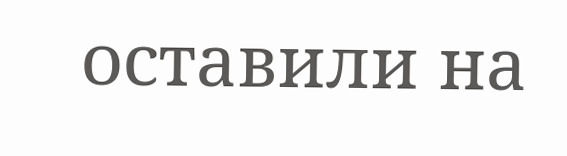оставили на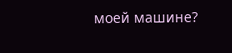моей машине?